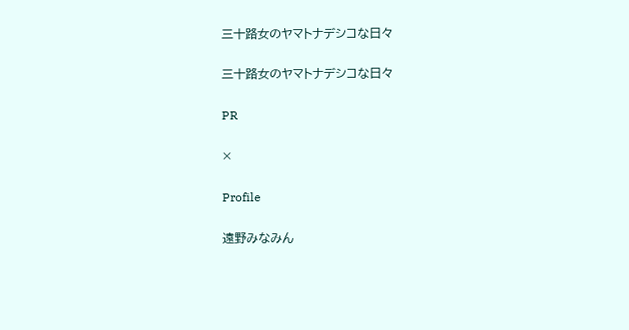三十路女のヤマトナデシコな日々

三十路女のヤマトナデシコな日々

PR

×

Profile

遠野みなみん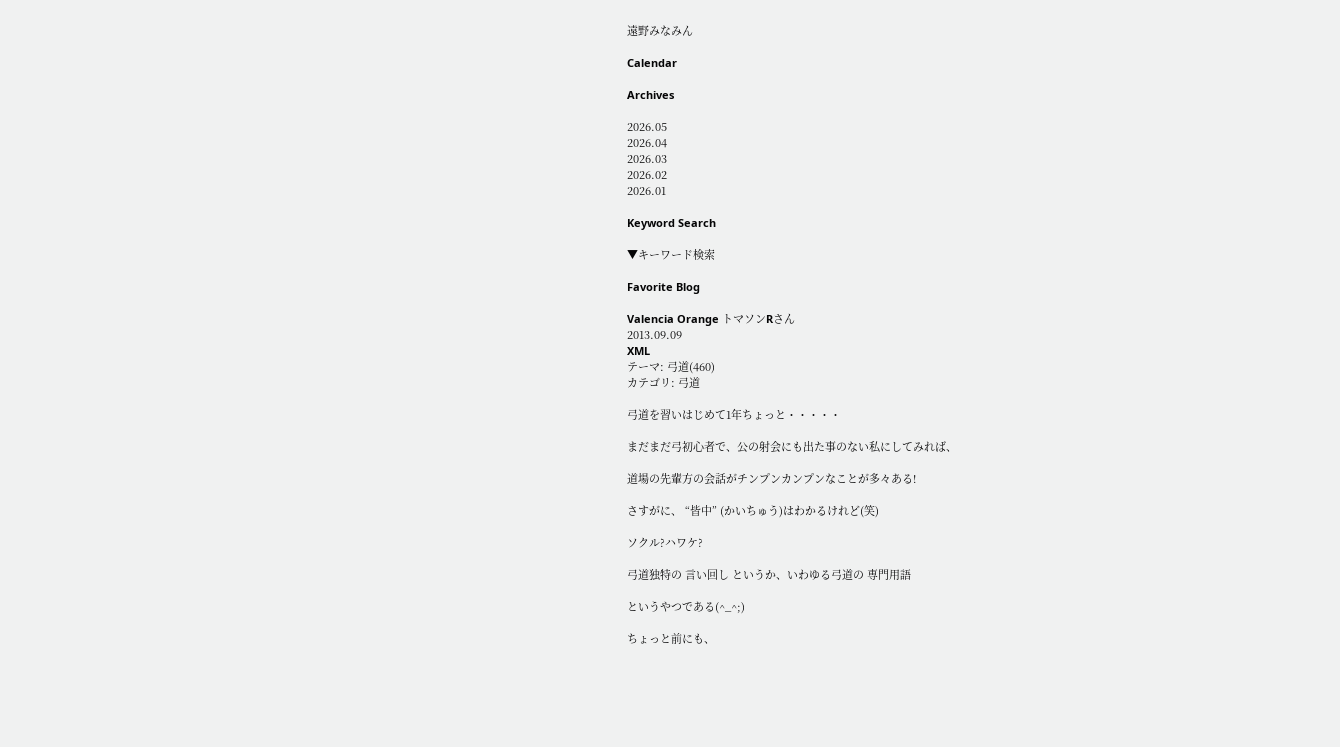遠野みなみん

Calendar

Archives

2026.05
2026.04
2026.03
2026.02
2026.01

Keyword Search

▼キーワード検索

Favorite Blog

Valencia Orange トマソンRさん
2013.09.09
XML
テーマ: 弓道(460)
カテゴリ: 弓道

弓道を習いはじめて1年ちょっと・・・・・

まだまだ弓初心者で、公の射会にも出た事のない私にしてみれば、

道場の先輩方の会話がチンプンカンプンなことが多々ある!

さすがに、 “皆中” (かいちゅう)はわかるけれど(笑)

ソクル?ハワケ?

弓道独特の 言い回し というか、いわゆる弓道の 専門用語

というやつである(^_^;)

ちょっと前にも、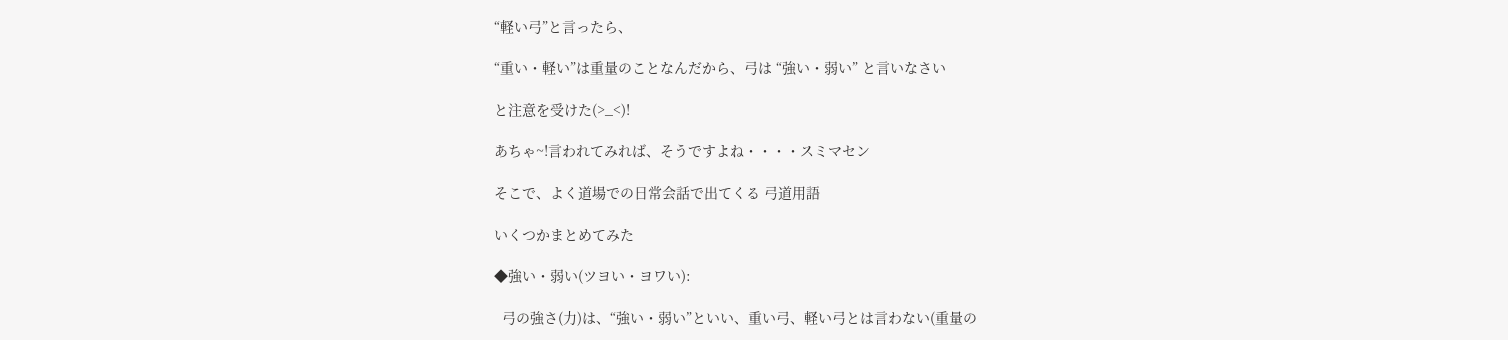“軽い弓”と言ったら、

“重い・軽い”は重量のことなんだから、弓は “強い・弱い” と言いなさい

と注意を受けた(>_<)!

あちゃ~!言われてみれば、そうですよね・・・・スミマセン

そこで、よく道場での日常会話で出てくる 弓道用語

いくつかまとめてみた

◆強い・弱い(ツヨい・ヨワい):

  弓の強さ(力)は、“強い・弱い”といい、重い弓、軽い弓とは言わない(重量の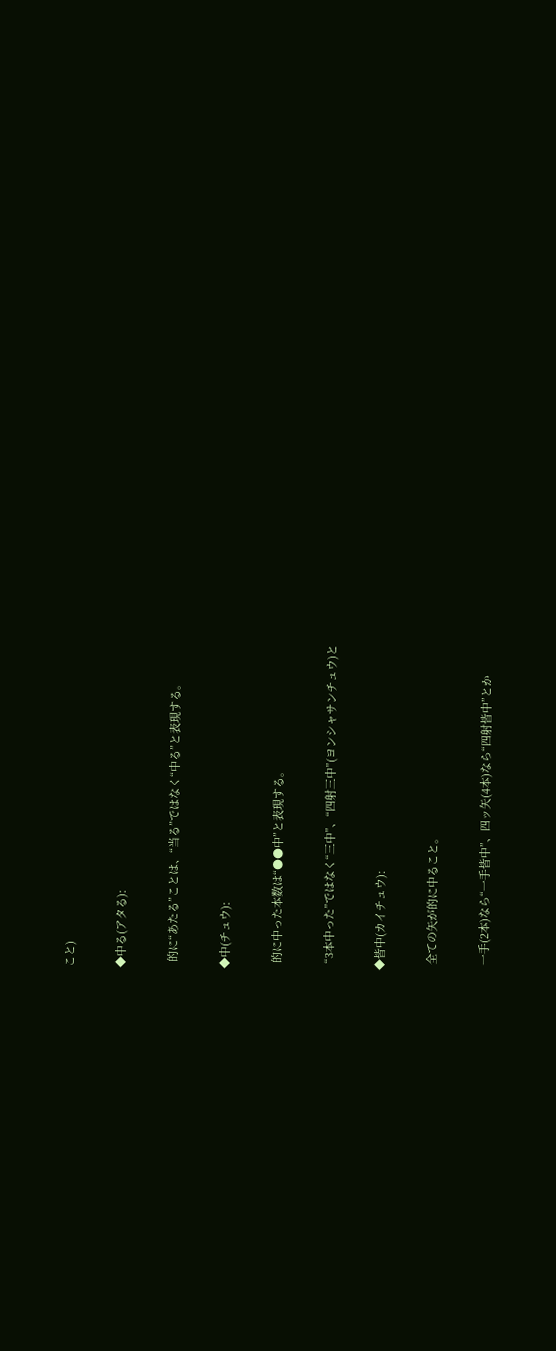こと)

◆中る(アタる):

  的に“あたる”ことは、“当る”ではなく“中る”と表現する。

◆中(チュウ):

  的に中った本数は“●●中”と表現する。

  “3本中った”ではなく“三中”、“四射三中”(ヨンシャサンチュウ)と

◆皆中(カイチュウ):

  全ての矢が的に中ること。

  一手(2本)なら“一手皆中”、四ッ矢(4本)なら“四射皆中”とか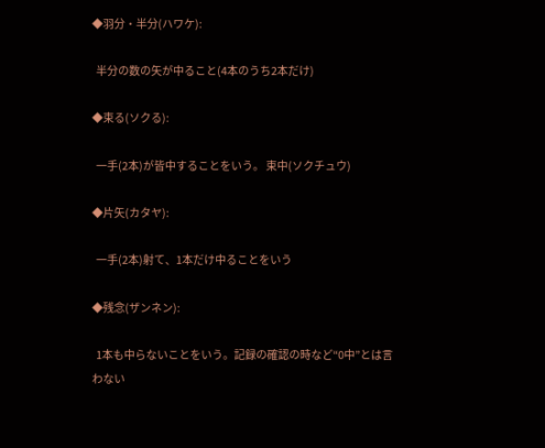◆羽分・半分(ハワケ):

  半分の数の矢が中ること(4本のうち2本だけ)

◆束る(ソクる):

  一手(2本)が皆中することをいう。 束中(ソクチュウ)

◆片矢(カタヤ):

  一手(2本)射て、1本だけ中ることをいう

◆残念(ザンネン):

  1本も中らないことをいう。記録の確認の時など“0中”とは言わない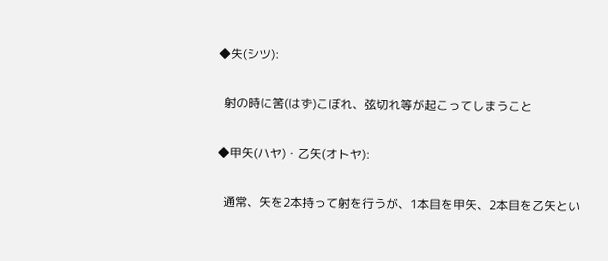◆失(シツ):

  射の時に筈(はず)こぼれ、弦切れ等が起こってしまうこと

◆甲矢(ハヤ)・乙矢(オトヤ):

  通常、矢を2本持って射を行うが、1本目を甲矢、2本目を乙矢とい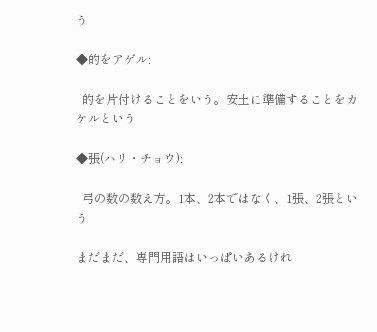う

◆的をアゲル:

  的を片付けることをいう。安土に準備することをカケルという

◆張(ハリ・チョウ):

  弓の数の数え方。1本、2本ではなく、1張、2張という

まだまだ、専門用語はいっぱいあるけれ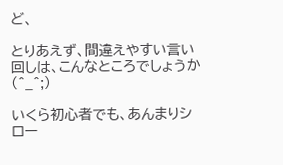ど、

とりあえず、間違えやすい言い回しは、こんなところでしょうか(^_^;)

いくら初心者でも、あんまりシロー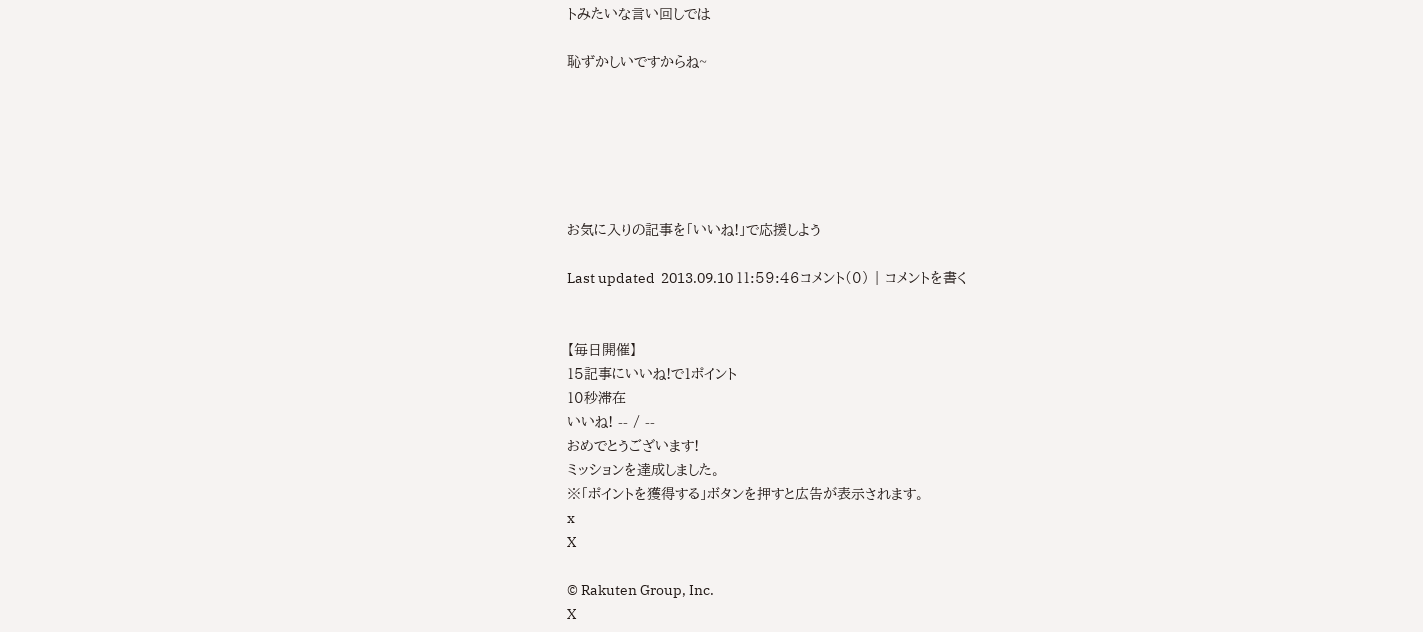トみたいな言い回しでは

恥ずかしいですからね~






お気に入りの記事を「いいね!」で応援しよう

Last updated  2013.09.10 11:59:46コメント(0) | コメントを書く


【毎日開催】
15記事にいいね!で1ポイント
10秒滞在
いいね! -- / --
おめでとうございます!
ミッションを達成しました。
※「ポイントを獲得する」ボタンを押すと広告が表示されます。
x
X

© Rakuten Group, Inc.
X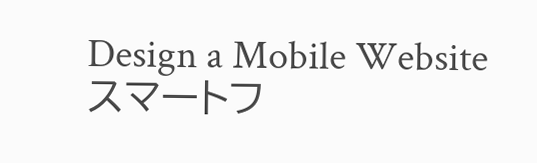Design a Mobile Website
スマートフ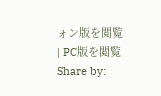ォン版を閲覧 | PC版を閲覧
Share by: